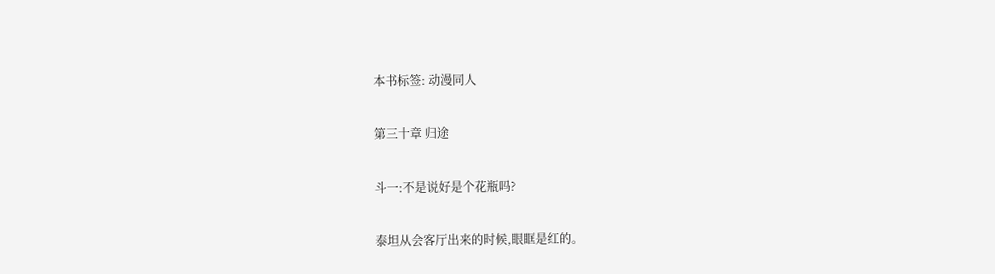本书标签: 动漫同人

第三十章 归途

斗一:不是说好是个花瓶吗?

泰坦从会客厅出来的时候,眼眶是红的。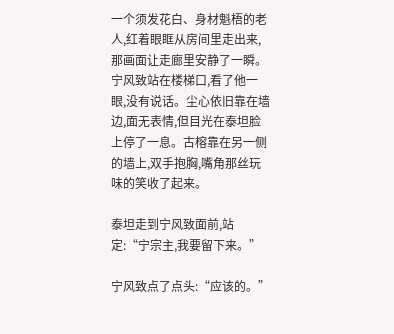一个须发花白、身材魁梧的老人,红着眼眶从房间里走出来,那画面让走廊里安静了一瞬。宁风致站在楼梯口,看了他一眼,没有说话。尘心依旧靠在墙边,面无表情,但目光在泰坦脸上停了一息。古榕靠在另一侧的墙上,双手抱胸,嘴角那丝玩味的笑收了起来。

泰坦走到宁风致面前,站定:“宁宗主,我要留下来。”

宁风致点了点头:“应该的。”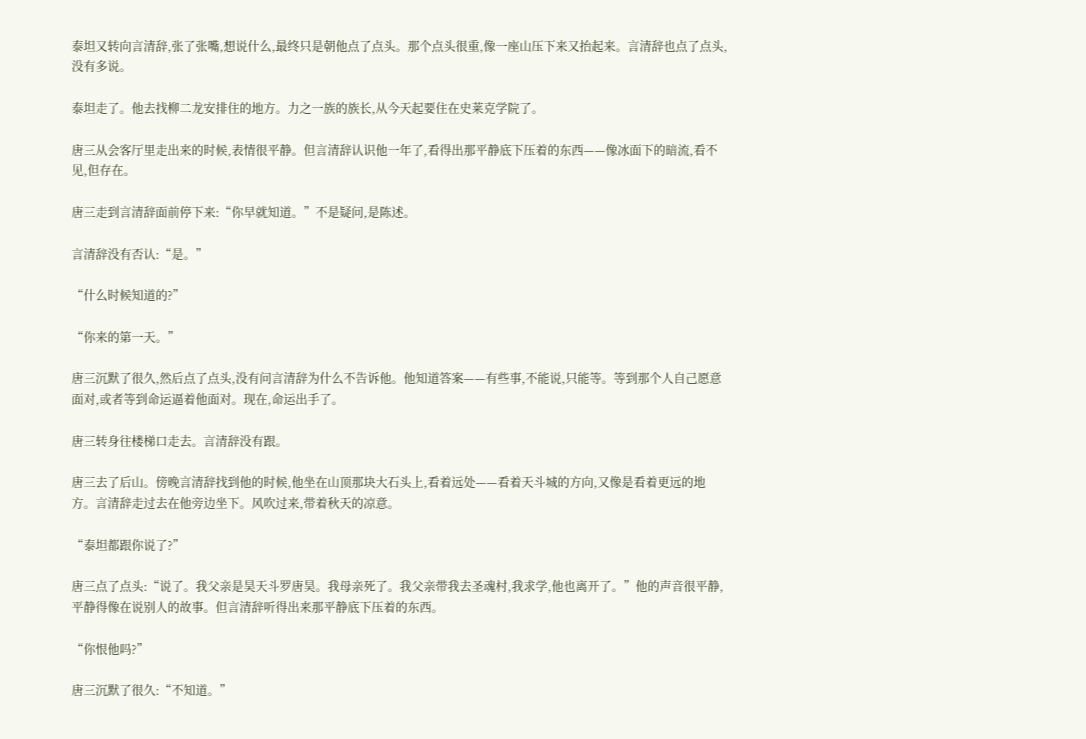泰坦又转向言清辞,张了张嘴,想说什么,最终只是朝他点了点头。那个点头很重,像一座山压下来又抬起来。言清辞也点了点头,没有多说。

泰坦走了。他去找柳二龙安排住的地方。力之一族的族长,从今天起要住在史莱克学院了。

唐三从会客厅里走出来的时候,表情很平静。但言清辞认识他一年了,看得出那平静底下压着的东西——像冰面下的暗流,看不见,但存在。

唐三走到言清辞面前停下来:“你早就知道。”不是疑问,是陈述。

言清辞没有否认:“是。”

“什么时候知道的?”

“你来的第一天。”

唐三沉默了很久,然后点了点头,没有问言清辞为什么不告诉他。他知道答案——有些事,不能说,只能等。等到那个人自己愿意面对,或者等到命运逼着他面对。现在,命运出手了。

唐三转身往楼梯口走去。言清辞没有跟。

唐三去了后山。傍晚言清辞找到他的时候,他坐在山顶那块大石头上,看着远处——看着天斗城的方向,又像是看着更远的地方。言清辞走过去在他旁边坐下。风吹过来,带着秋天的凉意。

“泰坦都跟你说了?”

唐三点了点头:“说了。我父亲是昊天斗罗唐昊。我母亲死了。我父亲带我去圣魂村,我求学,他也离开了。”他的声音很平静,平静得像在说别人的故事。但言清辞听得出来那平静底下压着的东西。

“你恨他吗?”

唐三沉默了很久:“不知道。”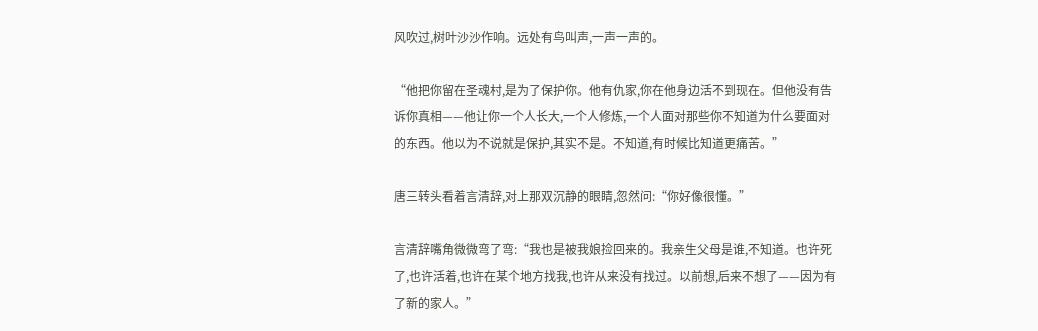风吹过,树叶沙沙作响。远处有鸟叫声,一声一声的。

“他把你留在圣魂村,是为了保护你。他有仇家,你在他身边活不到现在。但他没有告诉你真相——他让你一个人长大,一个人修炼,一个人面对那些你不知道为什么要面对的东西。他以为不说就是保护,其实不是。不知道,有时候比知道更痛苦。”

唐三转头看着言清辞,对上那双沉静的眼睛,忽然问:“你好像很懂。”

言清辞嘴角微微弯了弯:“我也是被我娘捡回来的。我亲生父母是谁,不知道。也许死了,也许活着,也许在某个地方找我,也许从来没有找过。以前想,后来不想了——因为有了新的家人。”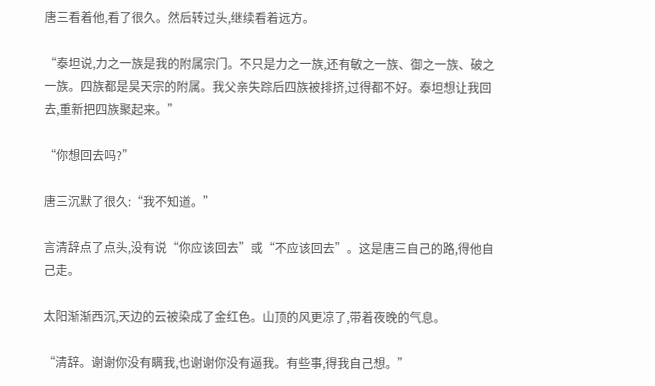唐三看着他,看了很久。然后转过头,继续看着远方。

“泰坦说,力之一族是我的附属宗门。不只是力之一族,还有敏之一族、御之一族、破之一族。四族都是昊天宗的附属。我父亲失踪后四族被排挤,过得都不好。泰坦想让我回去,重新把四族聚起来。”

“你想回去吗?”

唐三沉默了很久:“我不知道。”

言清辞点了点头,没有说“你应该回去”或“不应该回去”。这是唐三自己的路,得他自己走。

太阳渐渐西沉,天边的云被染成了金红色。山顶的风更凉了,带着夜晚的气息。

“清辞。谢谢你没有瞒我,也谢谢你没有逼我。有些事,得我自己想。”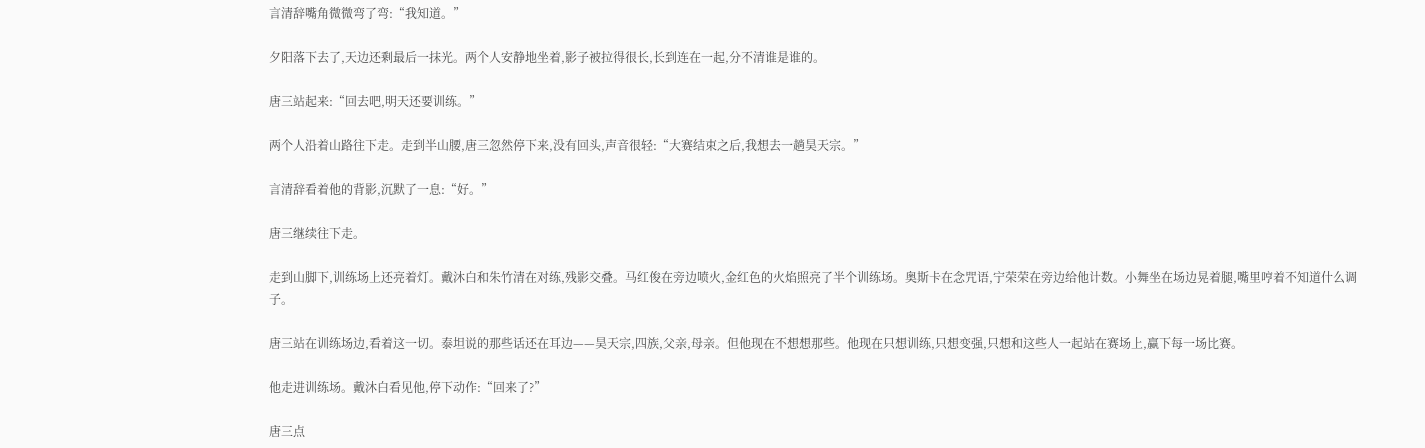言清辞嘴角微微弯了弯:“我知道。”

夕阳落下去了,天边还剩最后一抹光。两个人安静地坐着,影子被拉得很长,长到连在一起,分不清谁是谁的。

唐三站起来:“回去吧,明天还要训练。”

两个人沿着山路往下走。走到半山腰,唐三忽然停下来,没有回头,声音很轻:“大赛结束之后,我想去一趟昊天宗。”

言清辞看着他的背影,沉默了一息:“好。”

唐三继续往下走。

走到山脚下,训练场上还亮着灯。戴沐白和朱竹清在对练,残影交叠。马红俊在旁边喷火,金红色的火焰照亮了半个训练场。奥斯卡在念咒语,宁荣荣在旁边给他计数。小舞坐在场边晃着腿,嘴里哼着不知道什么调子。

唐三站在训练场边,看着这一切。泰坦说的那些话还在耳边——昊天宗,四族,父亲,母亲。但他现在不想想那些。他现在只想训练,只想变强,只想和这些人一起站在赛场上,赢下每一场比赛。

他走进训练场。戴沐白看见他,停下动作:“回来了?”

唐三点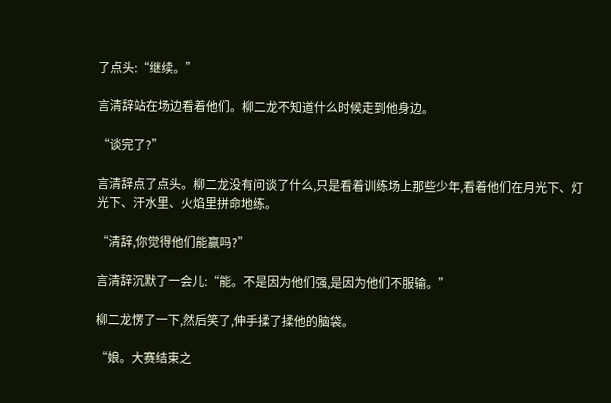了点头:“继续。”

言清辞站在场边看着他们。柳二龙不知道什么时候走到他身边。

“谈完了?”

言清辞点了点头。柳二龙没有问谈了什么,只是看着训练场上那些少年,看着他们在月光下、灯光下、汗水里、火焰里拼命地练。

“清辞,你觉得他们能赢吗?”

言清辞沉默了一会儿:“能。不是因为他们强,是因为他们不服输。”

柳二龙愣了一下,然后笑了,伸手揉了揉他的脑袋。

“娘。大赛结束之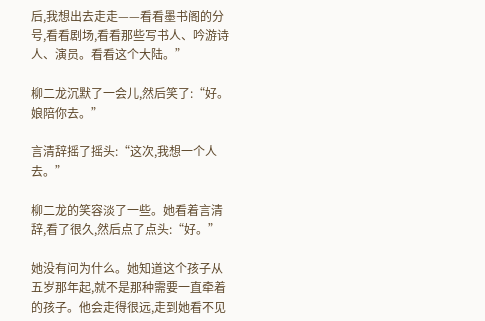后,我想出去走走——看看墨书阁的分号,看看剧场,看看那些写书人、吟游诗人、演员。看看这个大陆。”

柳二龙沉默了一会儿,然后笑了:“好。娘陪你去。”

言清辞摇了摇头:“这次,我想一个人去。”

柳二龙的笑容淡了一些。她看着言清辞,看了很久,然后点了点头:“好。”

她没有问为什么。她知道这个孩子从五岁那年起,就不是那种需要一直牵着的孩子。他会走得很远,走到她看不见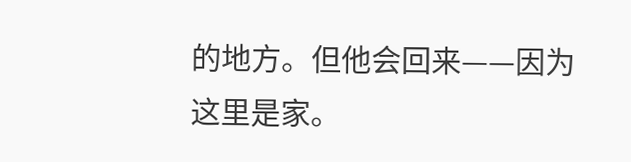的地方。但他会回来——因为这里是家。